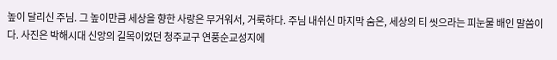높이 달리신 주님. 그 높이만큼 세상을 향한 사랑은 무거워서, 거룩하다. 주님 내쉬신 마지막 숨은, 세상의 티 씻으라는 피눈물 배인 말씀이다. 사진은 박해시대 신앙의 길목이었던 청주교구 연풍순교성지에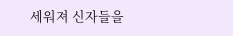세워져 신자들을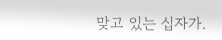맞고 있는 십자가.